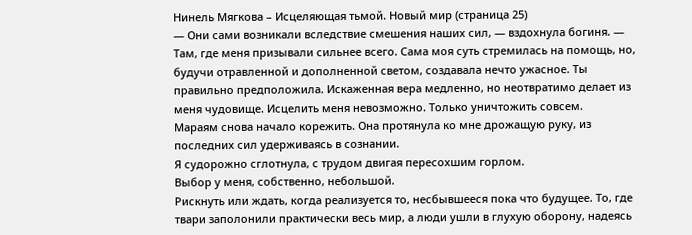Нинель Мягкова – Исцеляющая тьмой. Новый мир (страница 25)
— Они сами возникали вследствие смешения наших сил, — вздохнула богиня. — Там, где меня призывали сильнее всего. Сама моя суть стремилась на помощь, но, будучи отравленной и дополненной светом, создавала нечто ужасное. Ты правильно предположила. Искаженная вера медленно, но неотвратимо делает из меня чудовище. Исцелить меня невозможно. Только уничтожить совсем.
Мараям снова начало корежить. Она протянула ко мне дрожащую руку, из последних сил удерживаясь в сознании.
Я судорожно сглотнула, с трудом двигая пересохшим горлом.
Выбор у меня, собственно, небольшой.
Рискнуть или ждать, когда реализуется то, несбывшееся пока что будущее. То, где твари заполонили практически весь мир, а люди ушли в глухую оборону, надеясь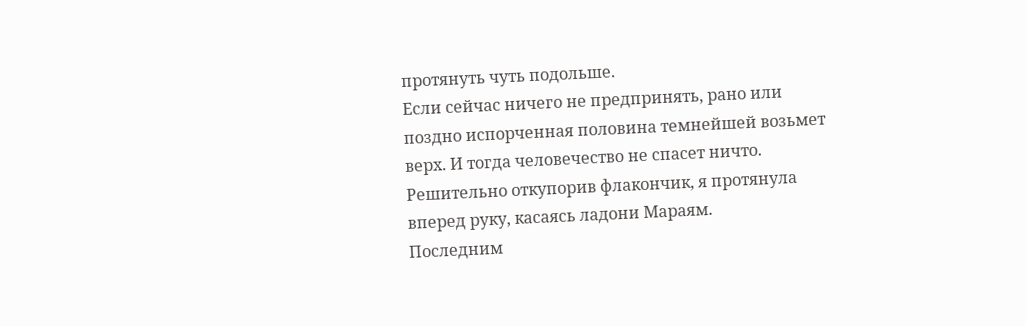протянуть чуть подольше.
Если сейчас ничего не предпринять, рано или поздно испорченная половина темнейшей возьмет верх. И тогда человечество не спасет ничто.
Решительно откупорив флакончик, я протянула вперед руку, касаясь ладони Мараям.
Последним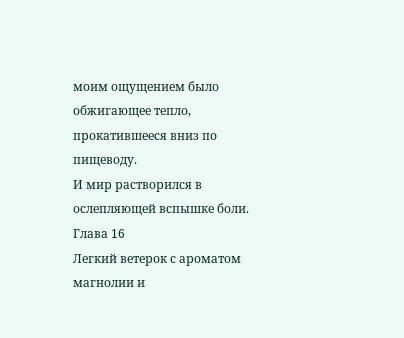моим ощущением было обжигающее тепло, прокатившееся вниз по пищеводу.
И мир растворился в ослепляющей вспышке боли.
Глава 16
Легкий ветерок с ароматом магнолии и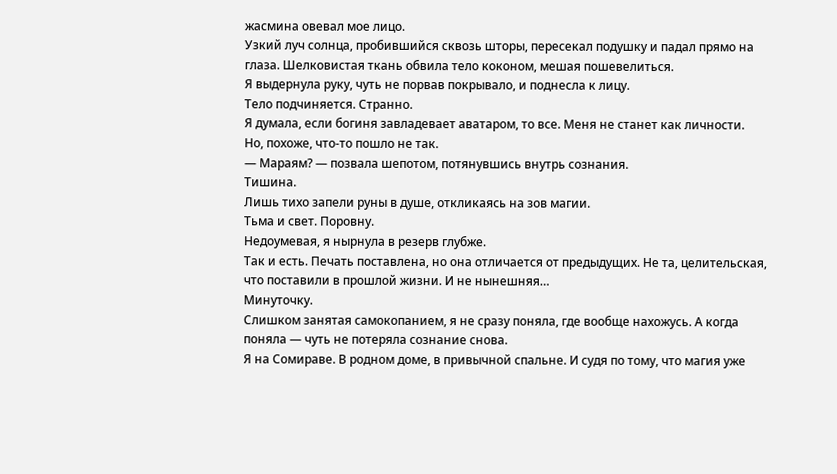жасмина овевал мое лицо.
Узкий луч солнца, пробившийся сквозь шторы, пересекал подушку и падал прямо на глаза. Шелковистая ткань обвила тело коконом, мешая пошевелиться.
Я выдернула руку, чуть не порвав покрывало, и поднесла к лицу.
Тело подчиняется. Странно.
Я думала, если богиня завладевает аватаром, то все. Меня не станет как личности.
Но, похоже, что-то пошло не так.
— Мараям? — позвала шепотом, потянувшись внутрь сознания.
Тишина.
Лишь тихо запели руны в душе, откликаясь на зов магии.
Тьма и свет. Поровну.
Недоумевая, я нырнула в резерв глубже.
Так и есть. Печать поставлена, но она отличается от предыдущих. Не та, целительская, что поставили в прошлой жизни. И не нынешняя…
Минуточку.
Слишком занятая самокопанием, я не сразу поняла, где вообще нахожусь. А когда поняла — чуть не потеряла сознание снова.
Я на Сомираве. В родном доме, в привычной спальне. И судя по тому, что магия уже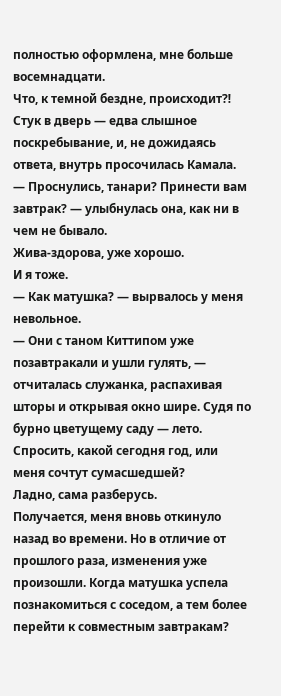полностью оформлена, мне больше восемнадцати.
Что, к темной бездне, происходит⁈
Стук в дверь — едва слышное поскребывание, и, не дожидаясь ответа, внутрь просочилась Камала.
— Проснулись, танари? Принести вам завтрак? — улыбнулась она, как ни в чем не бывало.
Жива-здорова, уже хорошо.
И я тоже.
— Как матушка? — вырвалось у меня невольное.
— Они с таном Киттипом уже позавтракали и ушли гулять, — отчиталась служанка, распахивая шторы и открывая окно шире. Судя по бурно цветущему саду — лето.
Спросить, какой сегодня год, или меня сочтут сумасшедшей?
Ладно, сама разберусь.
Получается, меня вновь откинуло назад во времени. Но в отличие от прошлого раза, изменения уже произошли. Когда матушка успела познакомиться с соседом, а тем более перейти к совместным завтракам?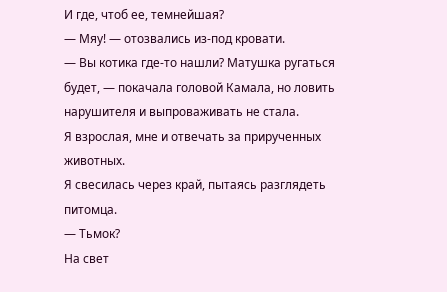И где, чтоб ее, темнейшая?
— Мяу! — отозвались из-под кровати.
— Вы котика где-то нашли? Матушка ругаться будет, — покачала головой Камала, но ловить нарушителя и выпроваживать не стала.
Я взрослая, мне и отвечать за прирученных животных.
Я свесилась через край, пытаясь разглядеть питомца.
— Тьмок?
На свет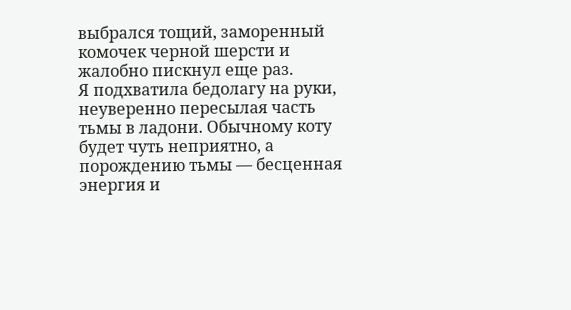выбрался тощий, заморенный комочек черной шерсти и жалобно пискнул еще раз.
Я подхватила бедолагу на руки, неуверенно пересылая часть тьмы в ладони. Обычному коту будет чуть неприятно, а порождению тьмы — бесценная энергия и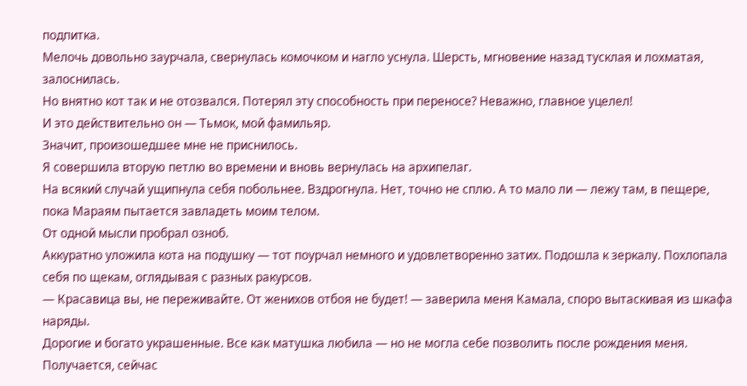подпитка.
Мелочь довольно заурчала, свернулась комочком и нагло уснула. Шерсть, мгновение назад тусклая и лохматая, залоснилась.
Но внятно кот так и не отозвался. Потерял эту способность при переносе? Неважно, главное уцелел!
И это действительно он — Тьмок, мой фамильяр.
Значит, произошедшее мне не приснилось.
Я совершила вторую петлю во времени и вновь вернулась на архипелаг.
На всякий случай ущипнула себя побольнее. Вздрогнула. Нет, точно не сплю. А то мало ли — лежу там, в пещере, пока Мараям пытается завладеть моим телом.
От одной мысли пробрал озноб.
Аккуратно уложила кота на подушку — тот поурчал немного и удовлетворенно затих. Подошла к зеркалу. Похлопала себя по щекам, оглядывая с разных ракурсов.
— Красавица вы, не переживайте. От женихов отбоя не будет! — заверила меня Камала, споро вытаскивая из шкафа наряды.
Дорогие и богато украшенные. Все как матушка любила — но не могла себе позволить после рождения меня. Получается, сейчас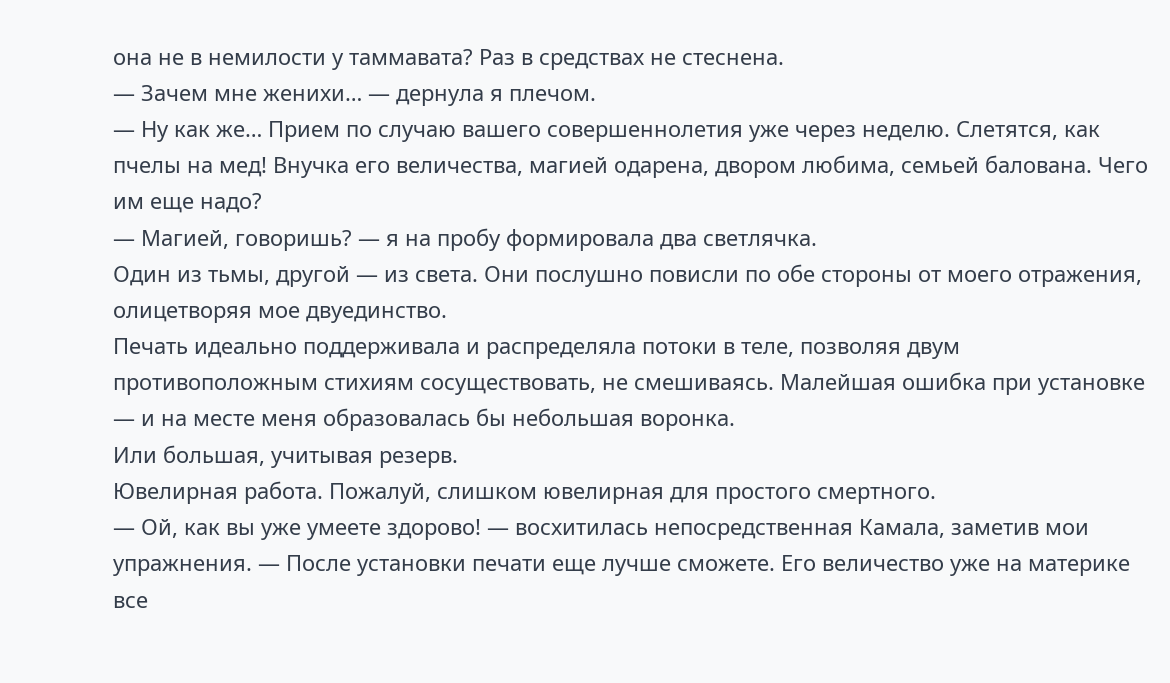она не в немилости у таммавата? Раз в средствах не стеснена.
— Зачем мне женихи… — дернула я плечом.
— Ну как же… Прием по случаю вашего совершеннолетия уже через неделю. Слетятся, как пчелы на мед! Внучка его величества, магией одарена, двором любима, семьей балована. Чего им еще надо?
— Магией, говоришь? — я на пробу формировала два светлячка.
Один из тьмы, другой — из света. Они послушно повисли по обе стороны от моего отражения, олицетворяя мое двуединство.
Печать идеально поддерживала и распределяла потоки в теле, позволяя двум противоположным стихиям сосуществовать, не смешиваясь. Малейшая ошибка при установке — и на месте меня образовалась бы небольшая воронка.
Или большая, учитывая резерв.
Ювелирная работа. Пожалуй, слишком ювелирная для простого смертного.
— Ой, как вы уже умеете здорово! — восхитилась непосредственная Камала, заметив мои упражнения. — После установки печати еще лучше сможете. Его величество уже на материке все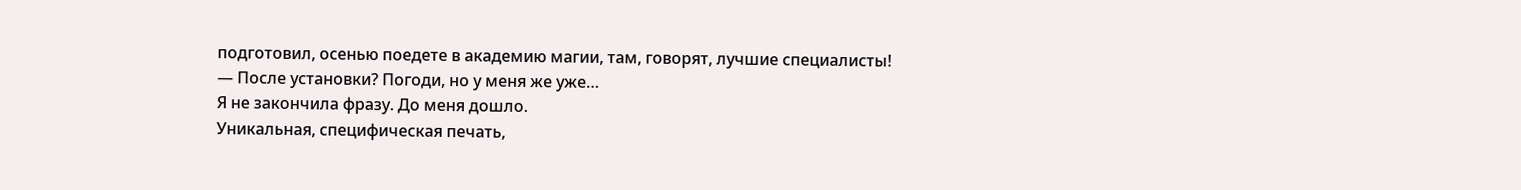подготовил, осенью поедете в академию магии, там, говорят, лучшие специалисты!
— После установки? Погоди, но у меня же уже…
Я не закончила фразу. До меня дошло.
Уникальная, специфическая печать,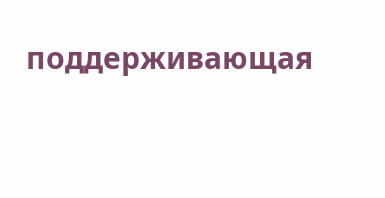поддерживающая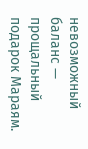невозможный баланс — прощальный подарок Мараям.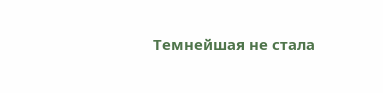Темнейшая не стала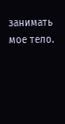занимать мое тело.